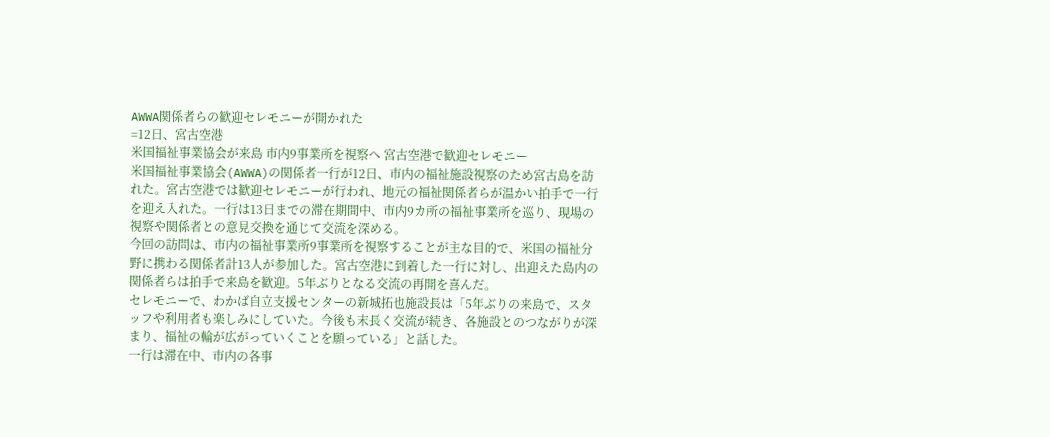AWWA関係者らの歓迎セレモニーが開かれた
=12日、宮古空港
米国福祉事業協会が来島 市内9事業所を視察へ 宮古空港で歓迎セレモニー
米国福祉事業協会(AWWA)の関係者一行が12日、市内の福祉施設視察のため宮古島を訪れた。宮古空港では歓迎セレモニーが行われ、地元の福祉関係者らが温かい拍手で一行を迎え入れた。一行は13日までの滞在期間中、市内9カ所の福祉事業所を巡り、現場の視察や関係者との意見交換を通じて交流を深める。
今回の訪問は、市内の福祉事業所9事業所を視察することが主な目的で、米国の福祉分野に携わる関係者計13人が参加した。宮古空港に到着した一行に対し、出迎えた島内の関係者らは拍手で来島を歓迎。5年ぶりとなる交流の再開を喜んだ。
セレモニーで、わかば自立支援センターの新城拓也施設長は「5年ぶりの来島で、スタッフや利用者も楽しみにしていた。今後も末長く交流が続き、各施設とのつながりが深まり、福祉の輪が広がっていくことを願っている」と話した。
一行は滞在中、市内の各事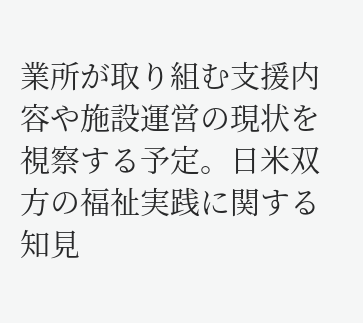業所が取り組む支援内容や施設運営の現状を視察する予定。日米双方の福祉実践に関する知見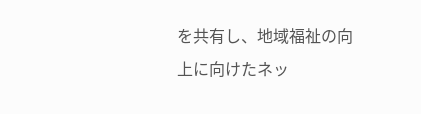を共有し、地域福祉の向上に向けたネッ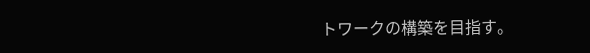トワークの構築を目指す。